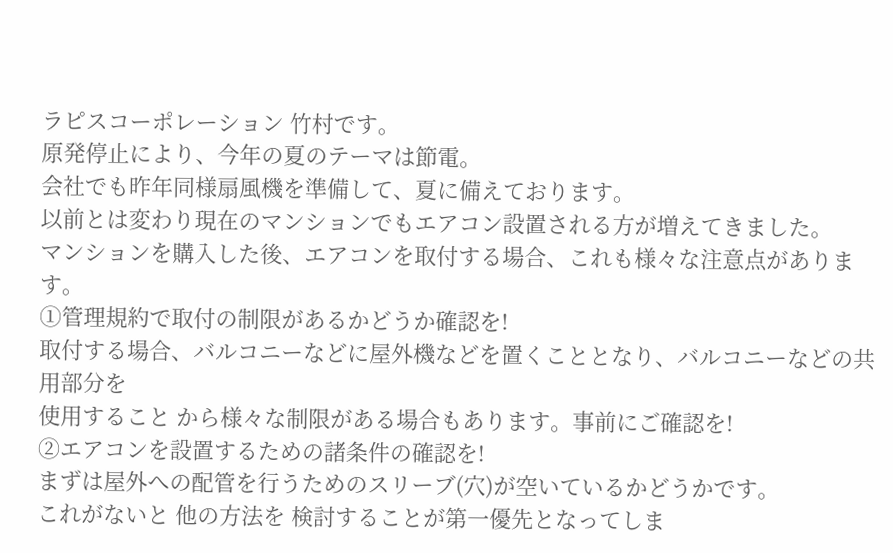ラピスコーポレーション 竹村です。
原発停止により、今年の夏のテーマは節電。
会社でも昨年同様扇風機を準備して、夏に備えております。
以前とは変わり現在のマンションでもエアコン設置される方が増えてきました。
マンションを購入した後、エアコンを取付する場合、これも様々な注意点があります。
①管理規約で取付の制限があるかどうか確認を!
取付する場合、バルコニーなどに屋外機などを置くこととなり、バルコニーなどの共用部分を
使用すること から様々な制限がある場合もあります。事前にご確認を!
②エアコンを設置するための諸条件の確認を!
まずは屋外への配管を行うためのスリーブ(穴)が空いているかどうかです。
これがないと 他の方法を 検討することが第一優先となってしま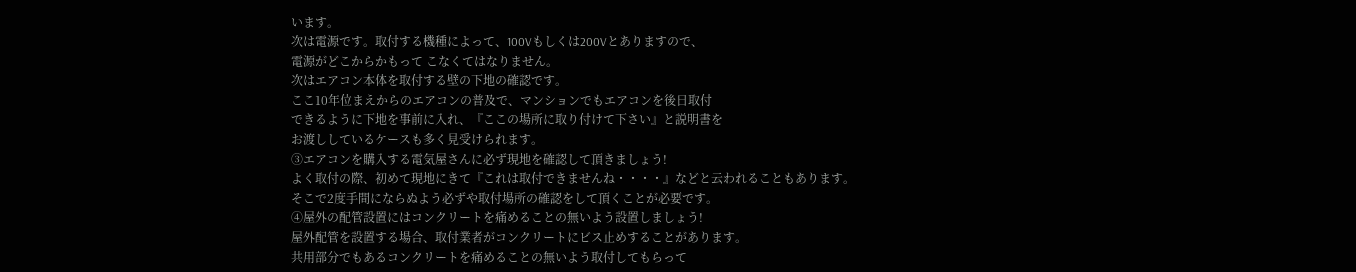います。
次は電源です。取付する機種によって、100Vもしくは200Vとありますので、
電源がどこからかもって こなくてはなりません。
次はエアコン本体を取付する壁の下地の確認です。
ここ10年位まえからのエアコンの普及で、マンションでもエアコンを後日取付
できるように下地を事前に入れ、『ここの場所に取り付けて下さい』と説明書を
お渡ししているケースも多く見受けられます。
③エアコンを購入する電気屋さんに必ず現地を確認して頂きましょう!
よく取付の際、初めて現地にきて『これは取付できませんね・・・・』などと云われることもあります。
そこで2度手間にならぬよう必ずや取付場所の確認をして頂くことが必要です。
④屋外の配管設置にはコンクリートを痛めることの無いよう設置しましょう!
屋外配管を設置する場合、取付業者がコンクリートにビス止めすることがあります。
共用部分でもあるコンクリートを痛めることの無いよう取付してもらって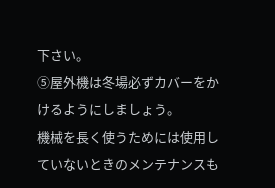下さい。
⑤屋外機は冬場必ずカバーをかけるようにしましょう。
機械を長く使うためには使用していないときのメンテナンスも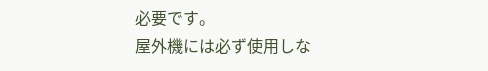必要です。
屋外機には必ず使用しな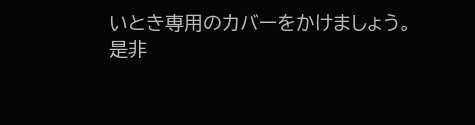いとき専用のカバーをかけましょう。
是非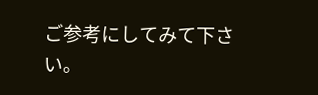ご参考にしてみて下さい。